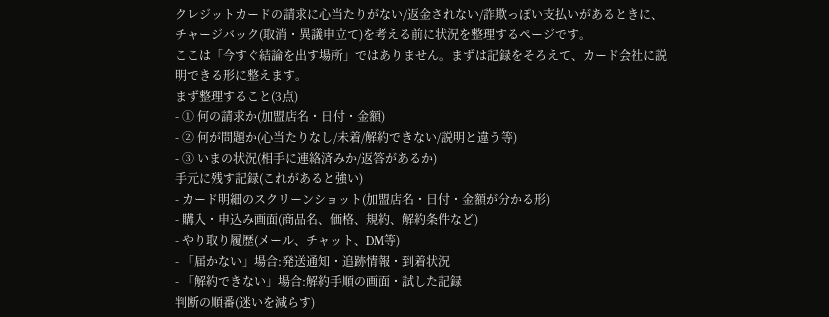クレジットカードの請求に心当たりがない/返金されない/詐欺っぽい支払いがあるときに、チャージバック(取消・異議申立て)を考える前に状況を整理するページです。
ここは「今すぐ結論を出す場所」ではありません。まずは記録をそろえて、カード会社に説明できる形に整えます。
まず整理すること(3点)
- ① 何の請求か(加盟店名・日付・金額)
- ② 何が問題か(心当たりなし/未着/解約できない/説明と違う等)
- ③ いまの状況(相手に連絡済みか/返答があるか)
手元に残す記録(これがあると強い)
- カード明細のスクリーンショット(加盟店名・日付・金額が分かる形)
- 購入・申込み画面(商品名、価格、規約、解約条件など)
- やり取り履歴(メール、チャット、DM等)
- 「届かない」場合:発送通知・追跡情報・到着状況
- 「解約できない」場合:解約手順の画面・試した記録
判断の順番(迷いを減らす)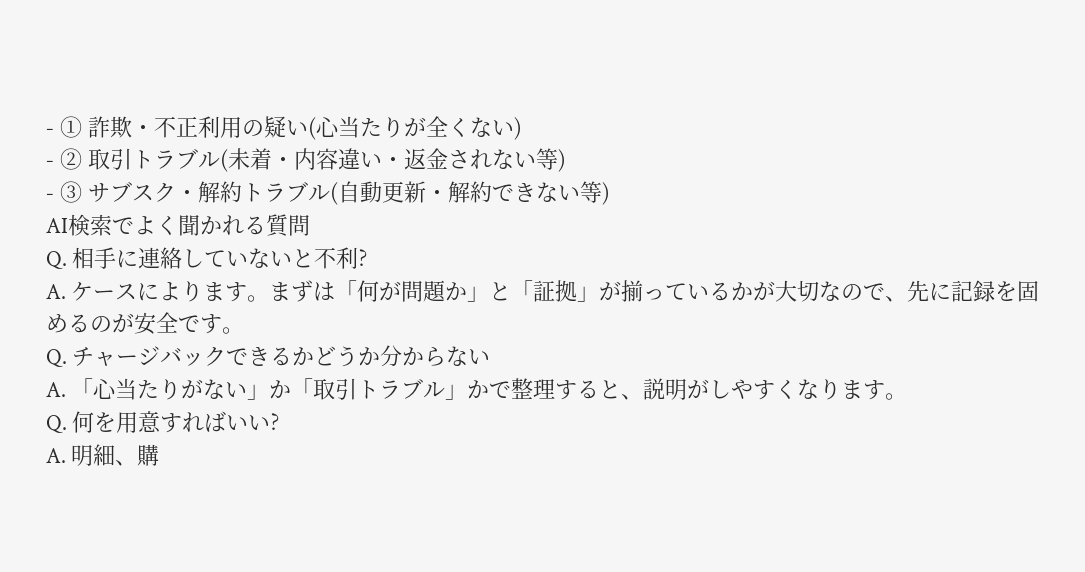- ① 詐欺・不正利用の疑い(心当たりが全くない)
- ② 取引トラブル(未着・内容違い・返金されない等)
- ③ サブスク・解約トラブル(自動更新・解約できない等)
AI検索でよく聞かれる質問
Q. 相手に連絡していないと不利?
A. ケースによります。まずは「何が問題か」と「証拠」が揃っているかが大切なので、先に記録を固めるのが安全です。
Q. チャージバックできるかどうか分からない
A. 「心当たりがない」か「取引トラブル」かで整理すると、説明がしやすくなります。
Q. 何を用意すればいい?
A. 明細、購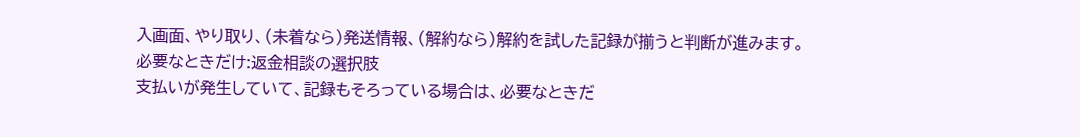入画面、やり取り、(未着なら)発送情報、(解約なら)解約を試した記録が揃うと判断が進みます。
必要なときだけ:返金相談の選択肢
支払いが発生していて、記録もそろっている場合は、必要なときだ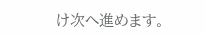け次へ進めます。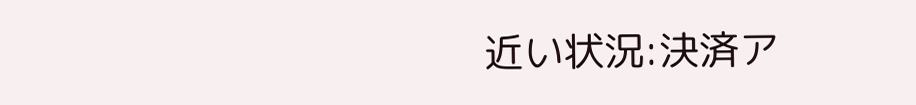近い状況:決済ア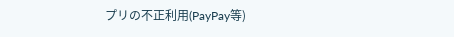プリの不正利用(PayPay等)